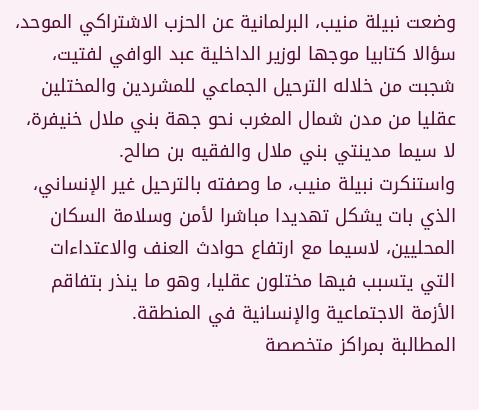وضعت نبيلة منيب، البرلمانية عن الحزب الاشتراكي الموحد، سؤالا كتابيا موجها لوزير الداخلية عبد الوافي لفتيت، شجبت من خلاله الترحيل الجماعي للمشردين والمختلين عقليا من مدن شمال المغرب نحو جهة بني ملال خنيفرة، لا سيما مدينتي بني ملال والفقيه بن صالح.
واستنكرت نبيلة منيب، ما وصفته بالترحيل غير الإنساني، الذي بات يشكل تهديدا مباشرا لأمن وسلامة السكان المحليين، لاسيما مع ارتفاع حوادث العنف والاعتداءات التي يتسبب فيها مختلون عقليا، وهو ما ينذر بتفاقم الأزمة الاجتماعية والإنسانية في المنطقة.
المطالبة بمراكز متخصصة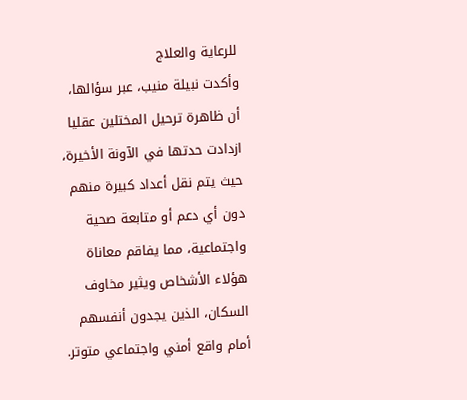للرعاية والعلاج
وأكدت نبيلة منيب، عبر سؤالها، أن ظاهرة ترحيل المختلين عقليا ازدادت حدتها في الآونة الأخيرة، حيث يتم نقل أعداد كبيرة منهم دون أي دعم أو متابعة صحية واجتماعية، مما يفاقم معاناة هؤلاء الأشخاص ويثير مخاوف السكان، الذين يجدون أنفسهم أمام واقع أمني واجتماعي متوتر.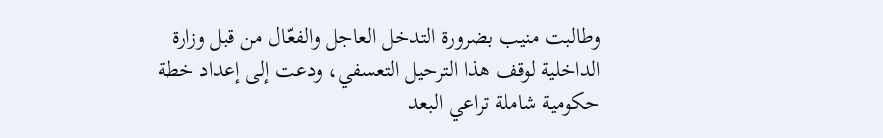وطالبت منيب بضرورة التدخل العاجل والفعّال من قبل وزارة الداخلية لوقف هذا الترحيل التعسفي، ودعت إلى إعداد خطة حكومية شاملة تراعي البعد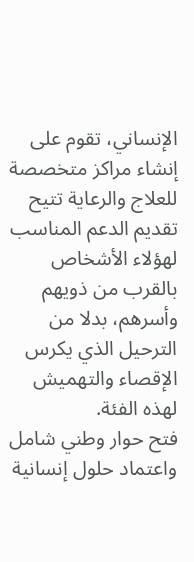الإنساني، تقوم على إنشاء مراكز متخصصة للعلاج والرعاية تتيح تقديم الدعم المناسب لهؤلاء الأشخاص بالقرب من ذويهم وأسرهم، بدلا من الترحيل الذي يكرس الإقصاء والتهميش لهذه الفئة.
فتح حوار وطني شامل واعتماد حلول إنسانية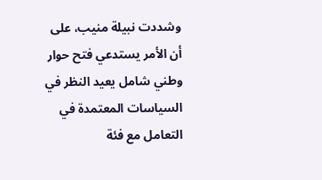وشددت نبيلة منيب، على أن الأمر يستدعي فتح حوار وطني شامل يعيد النظر في السياسات المعتمدة في التعامل مع فئة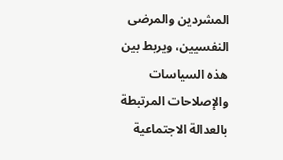المشردين والمرضى النفسيين، ويربط بين هذه السياسات والإصلاحات المرتبطة بالعدالة الاجتماعية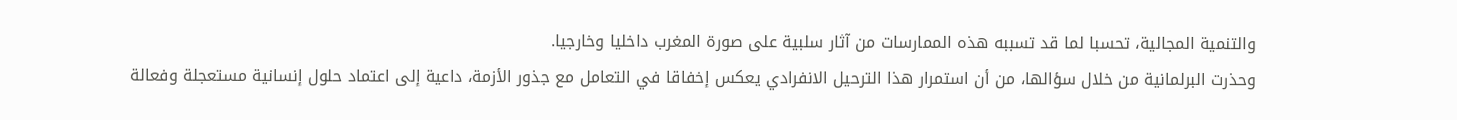والتنمية المجالية، تحسبا لما قد تسببه هذه الممارسات من آثار سلبية على صورة المغرب داخليا وخارجيا.
وحذرت البرلمانية من خلال سؤالها، من أن استمرار هذا الترحيل الانفرادي يعكس إخفاقا في التعامل مع جذور الأزمة، داعية إلى اعتماد حلول إنسانية مستعجلة وفعالة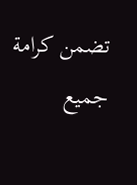تضمن كرامة جميع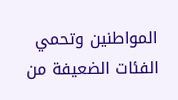المواطنين وتحمي الفئات الضعيفة من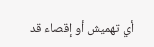أي تهميش أو إقصاء قد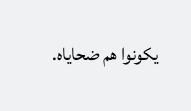يكونوا هم ضحاياه.